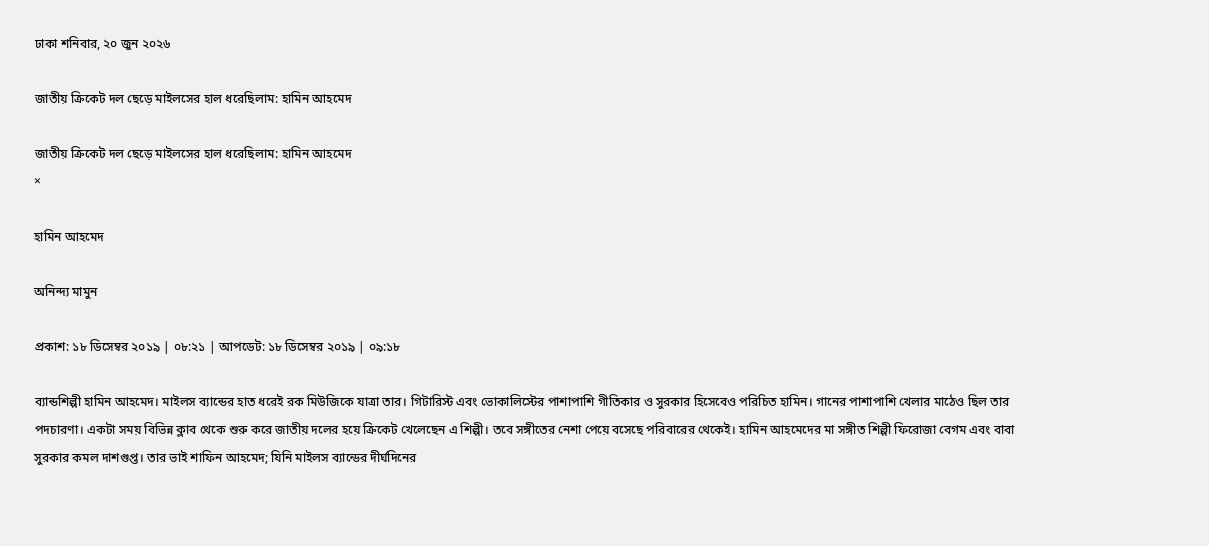ঢাকা শনিবার, ২০ জুন ২০২৬

জাতীয় ক্রিকেট দল ছেড়ে মাইলসের হাল ধরেছিলাম: হামিন আহমেদ

জাতীয় ক্রিকেট দল ছেড়ে মাইলসের হাল ধরেছিলাম: হামিন আহমেদ
×

হামিন আহমেদ

অনিন্দ্য মামুন

প্রকাশ: ১৮ ডিসেম্বর ২০১৯ | ০৮:২১ | আপডেট: ১৮ ডিসেম্বর ২০১৯ | ০৯:১৮

ব্যান্ডশিল্পী হামিন আহমেদ। মাইলস ব্যান্ডের হাত ধরেই রক মিউজিকে যাত্রা তার। গিটারিস্ট এবং ভোকালিস্টের পাশাপাশি গীতিকার ও সুরকার হিসেবেও পরিচিত হামিন। গানের পাশাপাশি খেলার মাঠেও ছিল তার পদচারণা। একটা সময় বিভিন্ন ক্লাব থেকে শুরু করে জাতীয় দলের হয়ে ক্রিকেট খেলেছেন এ শিল্পী। তবে সঙ্গীতের নেশা পেয়ে বসেছে পরিবারের থেকেই। হামিন আহমেদের মা সঙ্গীত শিল্পী ফিরোজা বেগম এবং বাবা সুরকার কমল দাশগুপ্ত। তার ভাই শাফিন আহমেদ; যিনি মাইলস ব্যান্ডের দীর্ঘদিনের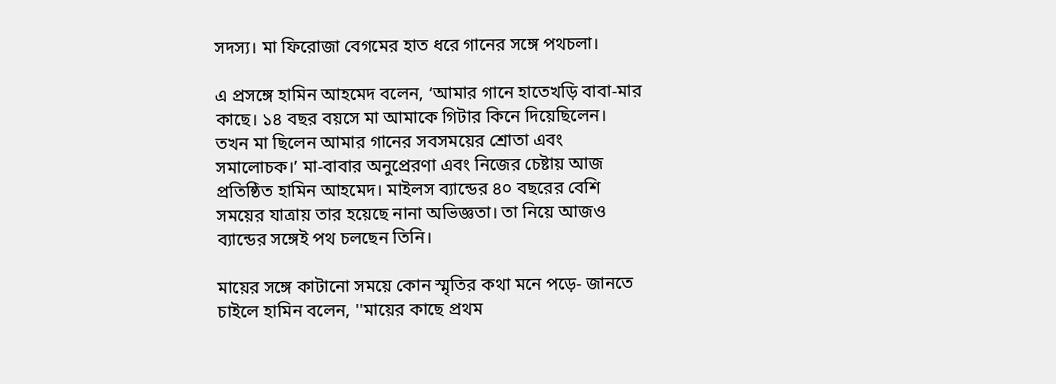সদস্য। মা ফিরোজা বেগমের হাত ধরে গানের সঙ্গে পথচলা।

এ প্রসঙ্গে হামিন আহমেদ বলেন, ‘আমার গানে হাতেখড়ি বাবা-মার কাছে। ১৪ বছর বয়সে মা আমাকে গিটার কিনে দিয়েছিলেন। তখন মা ছিলেন আমার গানের সবসময়ের শ্রোতা এবং সমালোচক।’ মা-বাবার অনুপ্রেরণা এবং নিজের চেষ্টায় আজ প্রতিষ্ঠিত হামিন আহমেদ। মাইলস ব্যান্ডের ৪০ বছরের বেশি সময়ের যাত্রায় তার হয়েছে নানা অভিজ্ঞতা। তা নিয়ে আজও ব্যান্ডের সঙ্গেই পথ চলছেন তিনি।

মায়ের সঙ্গে কাটানো সময়ে কোন স্মৃতির কথা মনে পড়ে- জানতে চাইলে হামিন বলেন, ''মায়ের কাছে প্রথম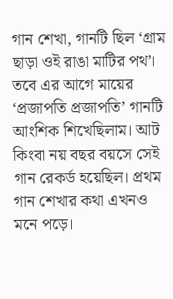গান শেখা, গানটি ছিল ‘গ্রাম ছাড়া ওই রাঙা মাটির পথ’। তবে এর আগে মায়ের ‘প্রজাপতি প্রজাপতি’ গানটি আংশিক শিখেছিলাম। আট কিংবা নয় বছর বয়সে সেই গান রেকর্ড হয়েছিল। প্রথম গান শেখার কথা এখনও মনে পড়ে।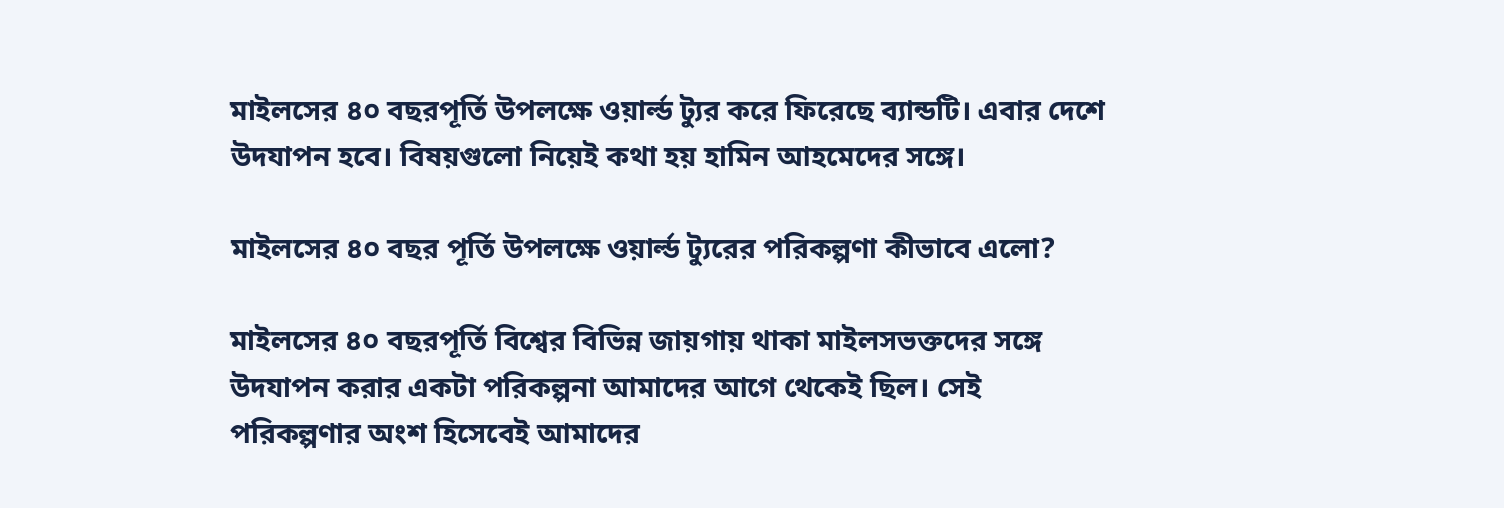মাইলসের ৪০ বছরপূর্তি উপলক্ষে ওয়ার্ল্ড ট্যুর করে ফিরেছে ব্যান্ডটি। এবার দেশে উদযাপন হবে। বিষয়গুলো নিয়েই কথা হয় হামিন আহমেদের সঙ্গে।

মাইলসের ৪০ বছর পূর্তি উপলক্ষে ওয়ার্ল্ড ট্যুরের পরিকল্পণা কীভাবে এলো?

মাইলসের ৪০ বছরপূর্তি বিশ্বের বিভিন্ন জায়গায় থাকা মাইলসভক্তদের সঙ্গে উদযাপন করার একটা পরিকল্পনা আমাদের আগে থেকেই ছিল। সেই পরিকল্পণার অংশ হিসেবেই আমাদের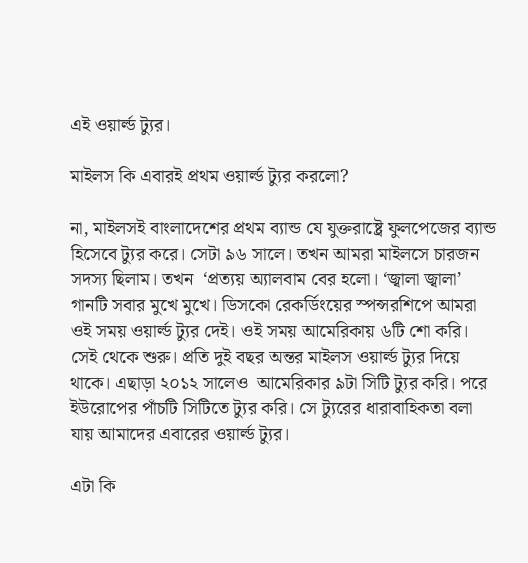এই ওয়ার্ল্ড ট্যুর।

মাইলস কি এবারই প্রথম ওয়ার্ল্ড ট্যুর করলো?

না, মাইলসই বাংলাদেশের প্রথম ব্যান্ড যে যুক্তরাষ্ট্রে ফুলপেজের ব্যান্ড হিসেবে ট্যুর করে। সেটা ৯৬ সালে। তখন আমরা মাইলসে চারজন সদস্য ছিলাম। তখন  ‘প্রত্যয় অ্যালবাম বের হলো। ‘জ্বালা জ্বালা’ গানটি সবার মুখে মুখে। ডিসকো রেকর্ডিংয়ের স্পন্সরশিপে আমরা ওই সময় ওয়ার্ল্ড ট্যুর দেই। ওই সময় আমেরিকায় ৬টি শো করি। সেই থেকে শুরু। প্রতি দুই বছর অন্তর মাইলস ওয়ার্ল্ড ট্যুর দিয়ে থাকে। এছাড়া ২০১২ সালেও  আমেরিকার ৯টা সিটি ট্যুর করি। পরে ইউরোপের পাঁচটি সিটিতে ট্যুর করি। সে ট্যুরের ধারাবাহিকতা বলা যায় আমাদের এবারের ওয়ার্ল্ড ট্যুর।

এটা কি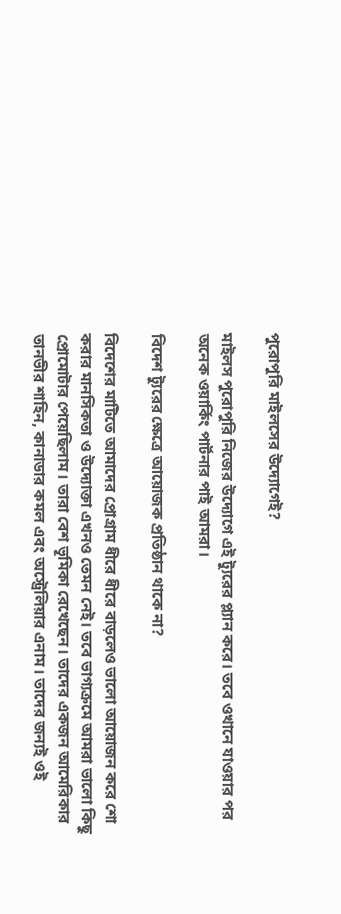পুরোপুরি মাইলসের উদ্যোগেই?

মাইলস পুরোপুরি নিজের উদ্যোগে এই ট্যুরের প্ল্যান করে। তবে ওখানে যাওয়ার পর অনেক ওয়ার্কিং পার্টনার পাই আমরা।

বিদেশ ট্যুরের ক্ষেত্রে আয়োজক প্রতিষ্ঠান থাকে না?

বিদেশের মাটিতে আমাদের প্রোগ্রাম ধীরে ধীরে বাড়লেও ভালো আয়োজন করে শো করার মানসিকতা ও উদ্যোক্তা এখনও তেমন নেই। তবে ভাগ্যক্রমে আমরা ভালো কিছু প্রোমোটার পেয়েছিলাম। তারা বেশ ভূমিকা রেখেছেন। তাদের একজন আমেরিকার তানভীর শাহিন, কানাডার কমল এবং অস্ট্রেলিয়ার এনাম। তাদের জন্যই ওই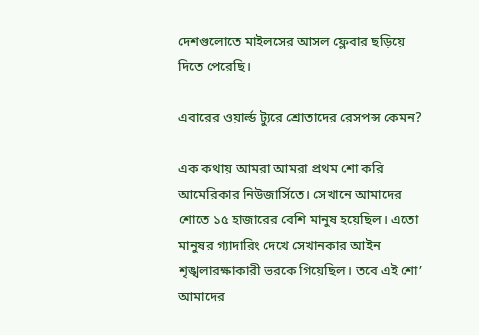দেশগুলোতে মাইলসের আসল ফ্লেবার ছড়িয়ে দিতে পেরেছি।

এবারের ওয়ার্ল্ড ট্যুরে শ্রোতাদের রেসপন্স কেমন?

এক কথায় আমরা আমরা প্রথম শো করি আমেরিকার নিউজার্সিতে। সেখানে আমাদের শোতে ১৫ হাজারের বেশি মানুষ হয়েছিল। এতো মানুষর গ্যাদারিং দেখে সেখানকার আইন শৃঙ্খলারক্ষাকারী ভরকে গিয়েছিল। তবে এই শো’ আমাদের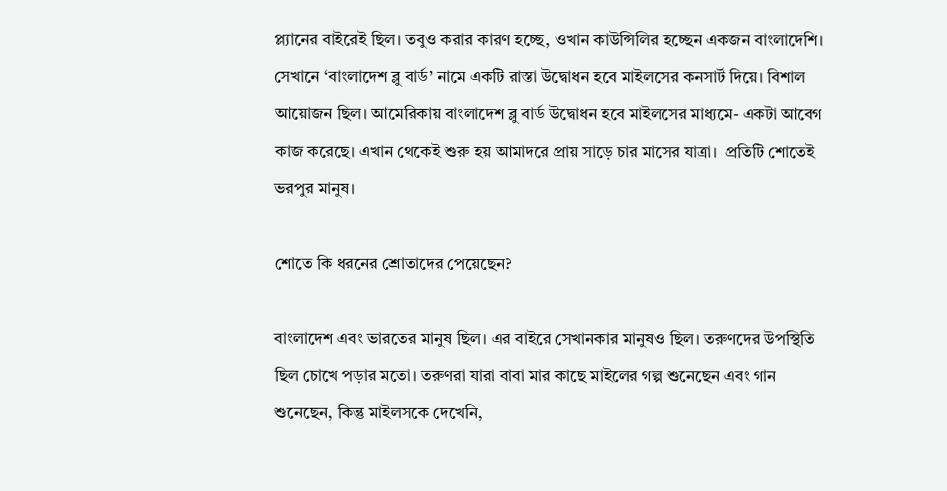প্ল্যানের বাইরেই ছিল। তবুও করার কারণ হচ্ছে, ওখান কাউন্সিলির হচ্ছেন একজন বাংলাদেশি। সেখানে ‘বাংলাদেশ ব্লু বার্ড’ নামে একটি রাস্তা উদ্বোধন হবে মাইলসের কনসার্ট দিয়ে। বিশাল আয়োজন ছিল। আমেরিকায় বাংলাদেশ ব্লু বার্ড উদ্বোধন হবে মাইলসের মাধ্যমে- একটা আবেগ কাজ করেছে। এখান থেকেই শুরু হয় আমাদরে প্রায় সাড়ে চার মাসের যাত্রা।  প্রতিটি শোতেই ভরপুর মানুষ।

শোতে কি ধরনের শ্রোতাদের পেয়েছেন?

বাংলাদেশ এবং ভারতের মানুষ ছিল। এর বাইরে সেখানকার মানুষও ছিল। তরুণদের উপস্থিতি ছিল চোখে পড়ার মতো। তরুণরা যারা বাবা মার কাছে মাইলের গল্প শুনেছেন এবং গান শুনেছেন, কিন্তু মাইলসকে দেখেনি,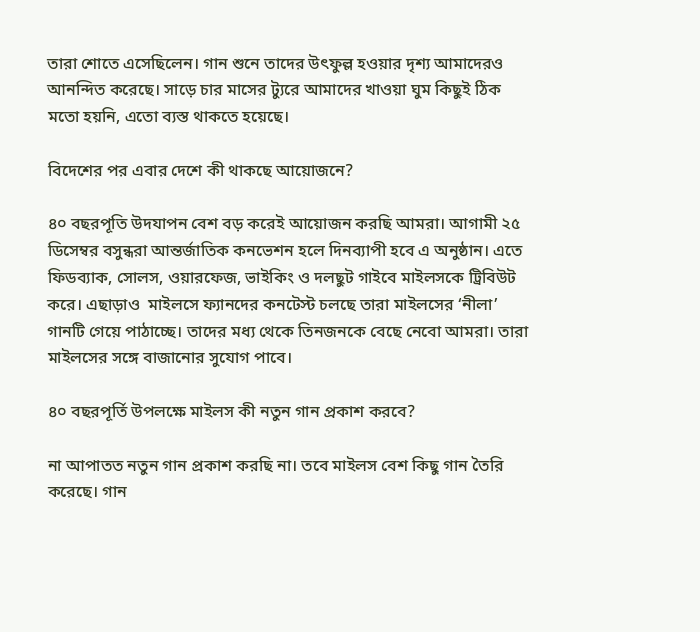তারা শোতে এসেছিলেন। গান শুনে তাদের উৎফুল্ল হওয়ার দৃশ্য আমাদেরও আনন্দিত করেছে। সাড়ে চার মাসের ট্যুরে আমাদের খাওয়া ঘুম কিছুই ঠিক মতো হয়নি, এতো ব্যস্ত থাকতে হয়েছে।

বিদেশের পর এবার দেশে কী থাকছে আয়োজনে?

৪০ বছরপূতি উদযাপন বেশ বড় করেই আয়োজন করছি আমরা। আগামী ২৫ ডিসেম্বর বসুন্ধরা আন্তর্জাতিক কনভেশন হলে দিনব্যাপী হবে এ অনুষ্ঠান। এতে ফিডব্যাক, সোলস, ওয়ারফেজ, ভাইকিং ও দলছুট গাইবে মাইলসকে ট্রিবিউট করে। এছাড়াও  মাইলসে ফ্যানদের কনটেস্ট চলছে তারা মাইলসের ‘নীলা’ গানটি গেয়ে পাঠাচ্ছে। তাদের মধ্য থেকে তিনজনকে বেছে নেবো আমরা। তারা মাইলসের সঙ্গে বাজানোর সুযোগ পাবে।

৪০ বছরপূর্তি উপলক্ষে মাইলস কী নতুন গান প্রকাশ করবে?

না আপাতত নতুন গান প্রকাশ করছি না। তবে মাইলস বেশ কিছু গান তৈরি করেছে। গান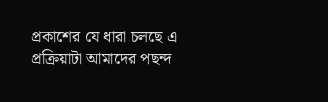প্রকাশের যে ধারা চলছে এ প্রক্রিয়াটা আমাদের পছন্দ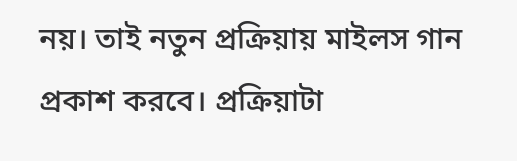নয়। তাই নতুন প্রক্রিয়ায় মাইলস গান প্রকাশ করবে। প্রক্রিয়াটা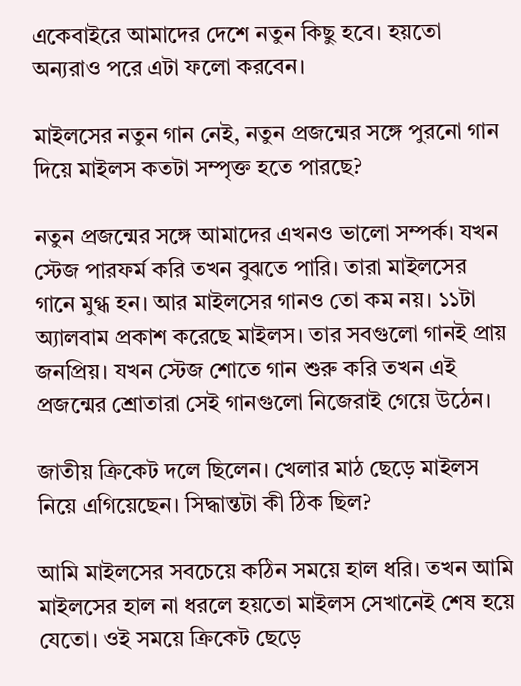একেবাইরে আমাদের দেশে নতুন কিছু হবে। হয়তো অন্যরাও পরে এটা ফলো করবেন।

মাইলসের নতুন গান নেই, নতুন প্রজন্মের সঙ্গে পুরনো গান দিয়ে মাইলস কতটা সম্পৃক্ত হতে পারছে?

নতুন প্রজন্মের সঙ্গে আমাদের এখনও ভালো সম্পর্ক। যখন স্টেজ পারফর্ম করি তখন বুঝতে পারি। তারা মাইলসের গানে মুগ্ধ হন। আর মাইলসের গানও তো কম নয়। ১১টা অ্যালবাম প্রকাশ করেছে মাইলস। তার সবগুলো গানই প্রায় জনপ্রিয়। যখন স্টেজ শোতে গান শুরু করি তখন এই প্রজন্মের শ্রোতারা সেই গানগুলো নিজেরাই গেয়ে উঠেন।

জাতীয় ক্রিকেট দলে ছিলেন। খেলার মাঠ ছেড়ে মাইলস নিয়ে এগিয়েছেন। সিদ্ধান্তটা কী ঠিক ছিল?

আমি মাইলসের সবচেয়ে কঠিন সময়ে হাল ধরি। তখন আমি মাইলসের হাল না ধরলে হয়তো মাইলস সেখানেই শেষ হয়ে যেতো। ওই সময়ে ক্রিকেট ছেড়ে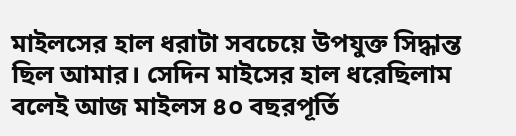মাইলসের হাল ধরাটা সবচেয়ে উপযুক্ত সিদ্ধান্ত ছিল আমার। সেদিন মাইসের হাল ধরেছিলাম বলেই আজ মাইলস ৪০ বছরপূর্তি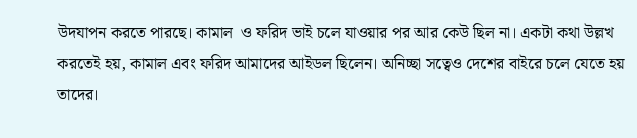উদযাপন করতে পারছে। কামাল  ও ফরিদ ভাই চলে যাওয়ার পর আর কেউ ছিল না। একটা কথা উল্লখ করতেই হয়, কামাল এবং ফরিদ আমাদের আইডল ছিলেন। অনিচ্ছা সত্বেও দেশের বাইরে চলে যেতে হয় তাদের।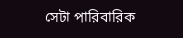সেটা পারিবারিক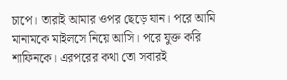চাপে। তারাই আমার ওপর ছেড়ে যান। পরে আমি মানামকে মাইলসে নিয়ে আসি। পরে যুক্ত করি শাফিনকে। এরপরের কথা তো সবারই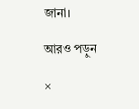জানা।

আরও পড়ুন

×